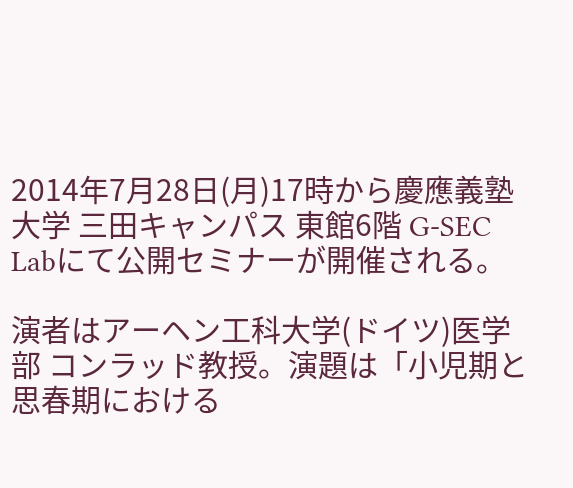2014年7月28日(月)17時から慶應義塾大学 三田キャンパス 東館6階 G-SEC Labにて公開セミナーが開催される。

演者はアーヘン工科大学(ドイツ)医学部 コンラッド教授。演題は「小児期と思春期における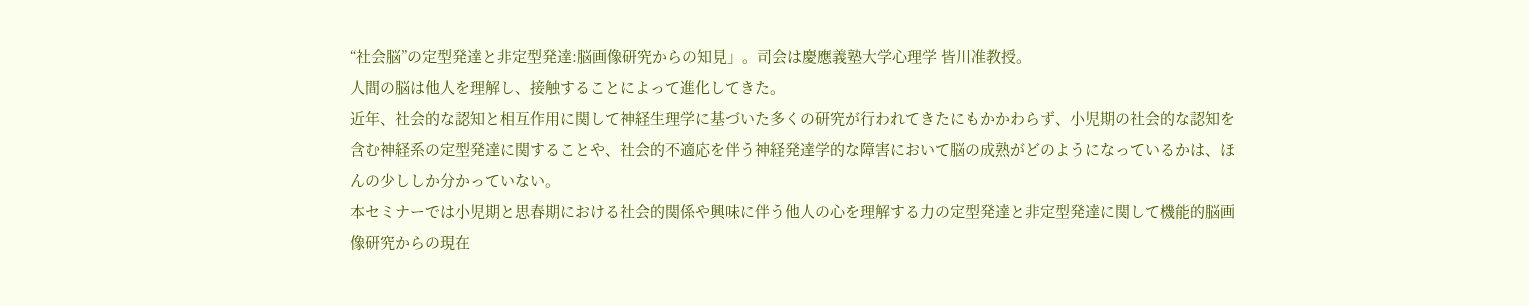“社会脳”の定型発達と非定型発達:脳画像研究からの知見」。司会は慶應義塾大学心理学 皆川准教授。
人間の脳は他人を理解し、接触することによって進化してきた。
近年、社会的な認知と相互作用に関して神経生理学に基づいた多くの研究が行われてきたにもかかわらず、小児期の社会的な認知を含む神経系の定型発達に関することや、社会的不適応を伴う神経発達学的な障害において脳の成熟がどのようになっているかは、ほんの少ししか分かっていない。
本セミナーでは小児期と思春期における社会的関係や興味に伴う他人の心を理解する力の定型発達と非定型発達に関して機能的脳画像研究からの現在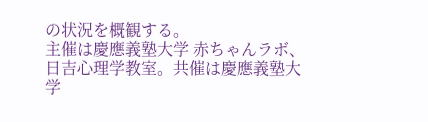の状況を概観する。
主催は慶應義塾大学 赤ちゃんラボ、日吉心理学教室。共催は慶應義塾大学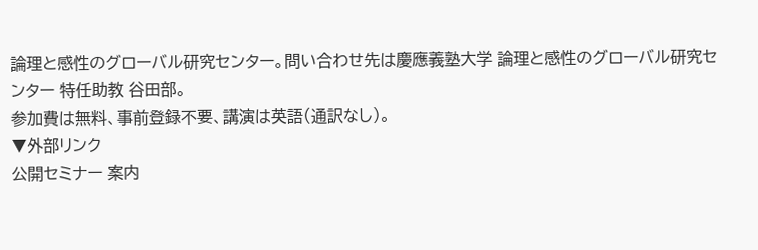論理と感性のグローバル研究センター。問い合わせ先は慶應義塾大学 論理と感性のグローバル研究センター 特任助教 谷田部。
参加費は無料、事前登録不要、講演は英語(通訳なし)。
▼外部リンク
公開セミナー 案内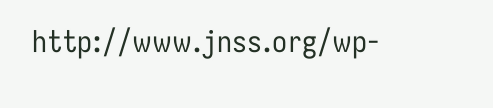http://www.jnss.org/wp-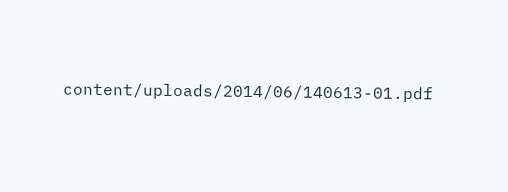content/uploads/2014/06/140613-01.pdf